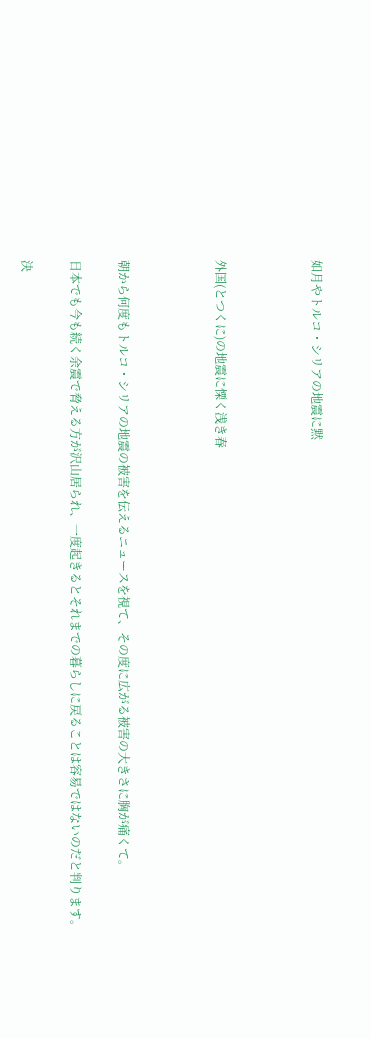如月やトルコ・シリアの地震に黙



外国(とつくに)の地震に慄く浅き春



朝から何度もトルコ・シリアの地震の被害を伝えるニュースを視て、その度に広がる被害の大きさに胸が痛くて。

日本でも今も続く余震で脅える方が沢山居られ、一度起きるとそれまでの暮らしに戻ることは容易ではないのだと判ります。

決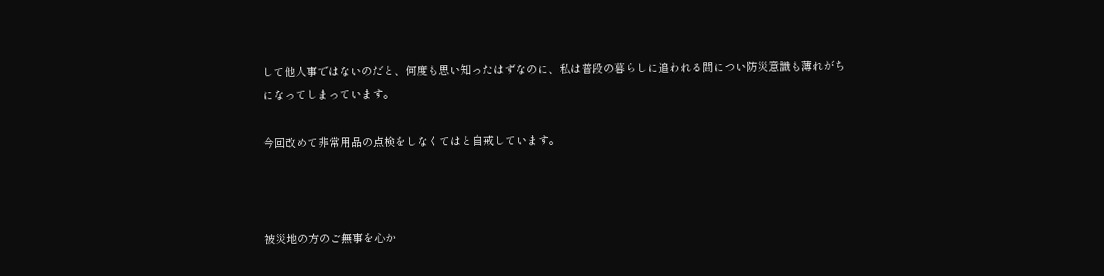して他人事ではないのだと、何度も思い知ったはずなのに、私は普段の暮らしに追われる間につい防災意識も薄れがちになってしまっています。

今回改めて非常用品の点検をしなくてはと自戒しています。



被災地の方のご無事を心か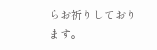らお祈りしております。